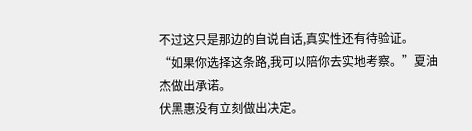不过这只是那边的自说自话,真实性还有待验证。
“如果你选择这条路,我可以陪你去实地考察。”夏油杰做出承诺。
伏黑惠没有立刻做出决定。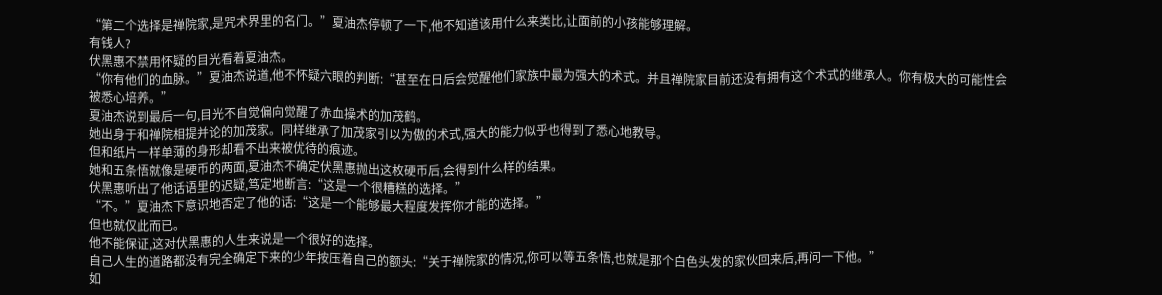“第二个选择是禅院家,是咒术界里的名门。”夏油杰停顿了一下,他不知道该用什么来类比,让面前的小孩能够理解。
有钱人?
伏黑惠不禁用怀疑的目光看着夏油杰。
“你有他们的血脉。”夏油杰说道,他不怀疑六眼的判断:“甚至在日后会觉醒他们家族中最为强大的术式。并且禅院家目前还没有拥有这个术式的继承人。你有极大的可能性会被悉心培养。”
夏油杰说到最后一句,目光不自觉偏向觉醒了赤血操术的加茂鹤。
她出身于和禅院相提并论的加茂家。同样继承了加茂家引以为傲的术式,强大的能力似乎也得到了悉心地教导。
但和纸片一样单薄的身形却看不出来被优待的痕迹。
她和五条悟就像是硬币的两面,夏油杰不确定伏黑惠抛出这枚硬币后,会得到什么样的结果。
伏黑惠听出了他话语里的迟疑,笃定地断言:“这是一个很糟糕的选择。”
“不。”夏油杰下意识地否定了他的话:“这是一个能够最大程度发挥你才能的选择。”
但也就仅此而已。
他不能保证,这对伏黑惠的人生来说是一个很好的选择。
自己人生的道路都没有完全确定下来的少年按压着自己的额头:“关于禅院家的情况,你可以等五条悟,也就是那个白色头发的家伙回来后,再问一下他。”
如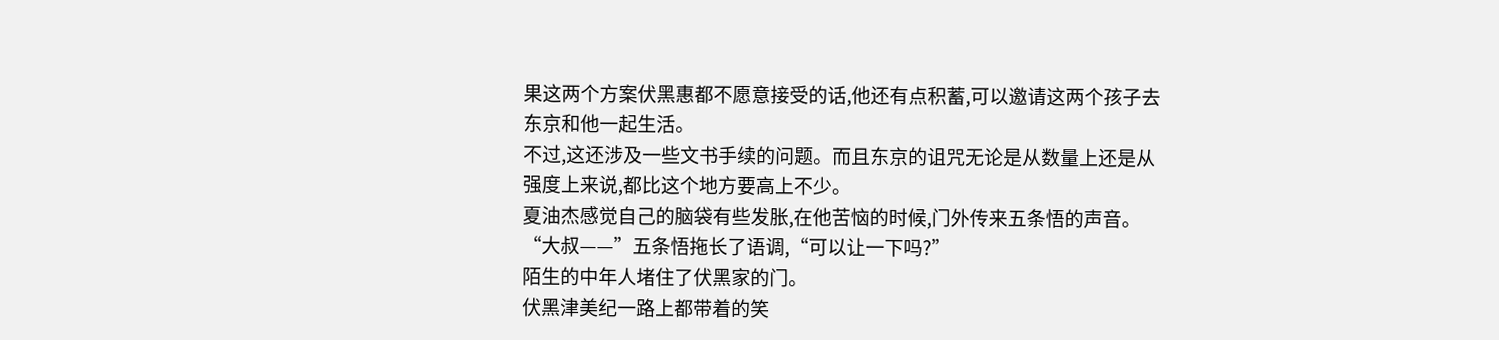果这两个方案伏黑惠都不愿意接受的话,他还有点积蓄,可以邀请这两个孩子去东京和他一起生活。
不过,这还涉及一些文书手续的问题。而且东京的诅咒无论是从数量上还是从强度上来说,都比这个地方要高上不少。
夏油杰感觉自己的脑袋有些发胀,在他苦恼的时候,门外传来五条悟的声音。
“大叔——”五条悟拖长了语调,“可以让一下吗?”
陌生的中年人堵住了伏黑家的门。
伏黑津美纪一路上都带着的笑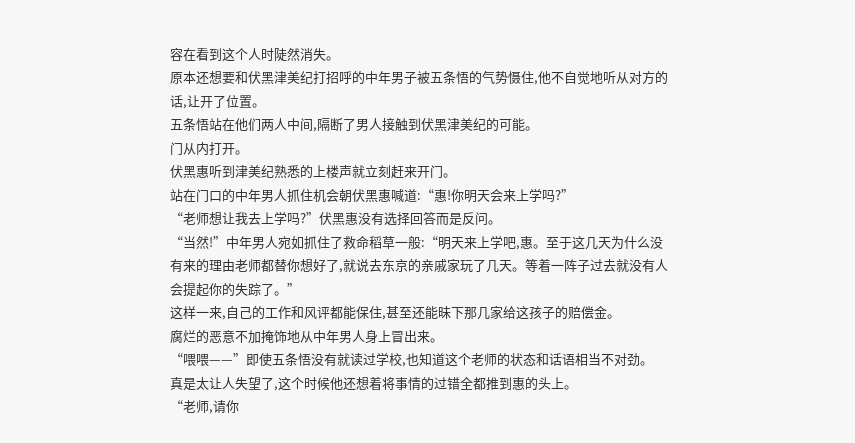容在看到这个人时陡然消失。
原本还想要和伏黑津美纪打招呼的中年男子被五条悟的气势慑住,他不自觉地听从对方的话,让开了位置。
五条悟站在他们两人中间,隔断了男人接触到伏黑津美纪的可能。
门从内打开。
伏黑惠听到津美纪熟悉的上楼声就立刻赶来开门。
站在门口的中年男人抓住机会朝伏黑惠喊道:“惠!你明天会来上学吗?”
“老师想让我去上学吗?”伏黑惠没有选择回答而是反问。
“当然!”中年男人宛如抓住了救命稻草一般:“明天来上学吧,惠。至于这几天为什么没有来的理由老师都替你想好了,就说去东京的亲戚家玩了几天。等着一阵子过去就没有人会提起你的失踪了。”
这样一来,自己的工作和风评都能保住,甚至还能昧下那几家给这孩子的赔偿金。
腐烂的恶意不加掩饰地从中年男人身上冒出来。
“喂喂——”即使五条悟没有就读过学校,也知道这个老师的状态和话语相当不对劲。
真是太让人失望了,这个时候他还想着将事情的过错全都推到惠的头上。
“老师,请你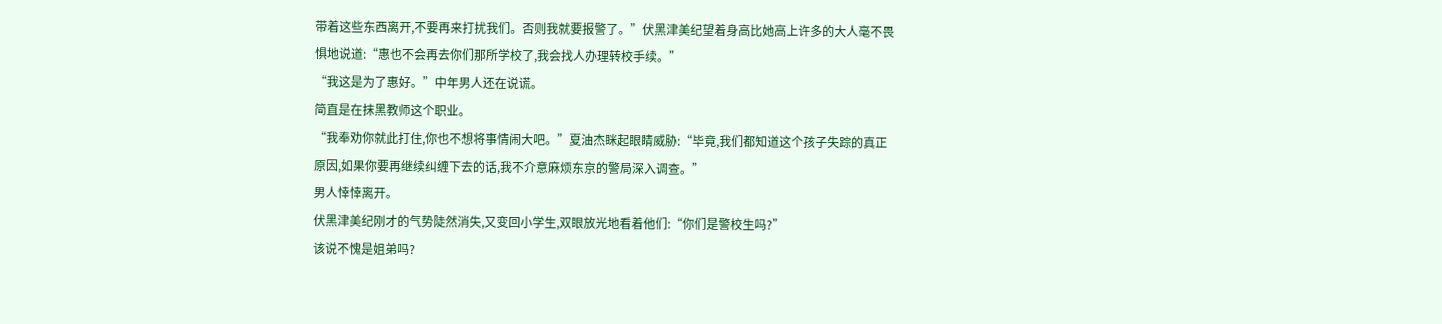带着这些东西离开,不要再来打扰我们。否则我就要报警了。”伏黑津美纪望着身高比她高上许多的大人毫不畏惧地说道:“惠也不会再去你们那所学校了,我会找人办理转校手续。”
“我这是为了惠好。”中年男人还在说谎。
简直是在抹黑教师这个职业。
“我奉劝你就此打住,你也不想将事情闹大吧。”夏油杰眯起眼睛威胁:“毕竟,我们都知道这个孩子失踪的真正原因,如果你要再继续纠缠下去的话,我不介意麻烦东京的警局深入调查。”
男人悻悻离开。
伏黑津美纪刚才的气势陡然消失,又变回小学生,双眼放光地看着他们:“你们是警校生吗?”
该说不愧是姐弟吗?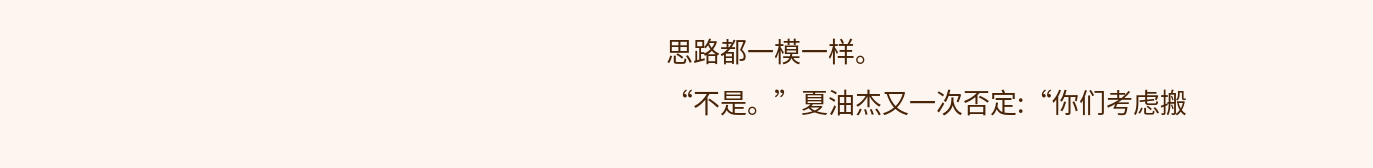思路都一模一样。
“不是。”夏油杰又一次否定:“你们考虑搬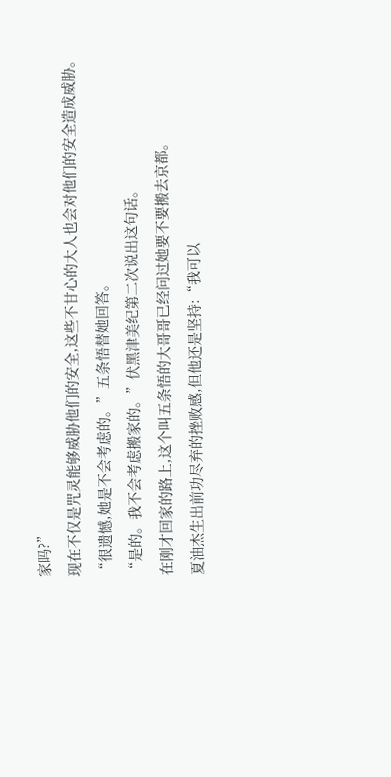家吗?”
现在不仅是咒灵能够威胁他们的安全,这些不甘心的大人也会对他们的安全造成威胁。
“很遗憾,她是不会考虑的。”五条悟替她回答。
“是的。我不会考虑搬家的。”伏黑津美纪第二次说出这句话。
在刚才回家的路上,这个叫五条悟的大哥哥已经问过她要不要搬去京都。
夏油杰生出前功尽弃的挫败感,但他还是坚持:“我可以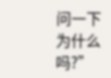问一下为什么吗?”